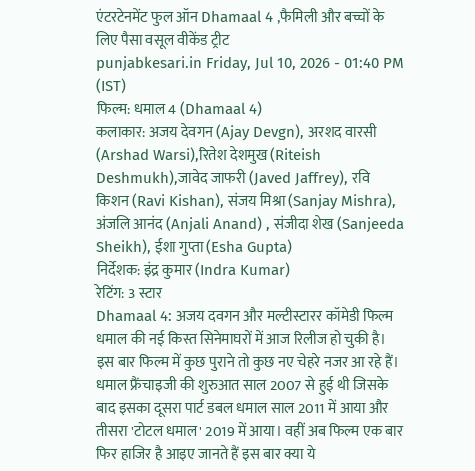एंटरटेनमेंट फुल ऑन Dhamaal 4 ,फैमिली और बच्चों के लिए पैसा वसूल वीकेंड ट्रीट
punjabkesari.in Friday, Jul 10, 2026 - 01:40 PM (IST)
फिल्म: धमाल 4 (Dhamaal 4)
कलाकार: अजय देवगन (Ajay Devgn), अरशद वारसी (Arshad Warsi),रितेश देशमुख (Riteish Deshmukh),जावेद जाफरी (Javed Jaffrey), रवि किशन (Ravi Kishan), संजय मिश्रा (Sanjay Mishra), अंजलि आनंद (Anjali Anand) , संजीदा शेख (Sanjeeda Sheikh), ईशा गुप्ता (Esha Gupta)
निर्देशक: इंद्र कुमार (Indra Kumar)
रेटिंग: 3 स्टार
Dhamaal 4: अजय दवगन और मल्टीस्टारर कॉमेडी फिल्म धमाल की नई किस्त सिनेमाघरों में आज रिलीज हो चुकी है। इस बार फिल्म में कुछ पुराने तो कुछ नए चेहरे नजर आ रहे हैं। धमाल फ्रैंचाइजी की शुरुआत साल 2007 से हुई थी जिसके बाद इसका दूसरा पार्ट डबल धमाल साल 2011 में आया और तीसरा 'टोटल धमाल' 2019 में आया। वहीं अब फिल्म एक बार फिर हाजिर है आइए जानते हैं इस बार क्या ये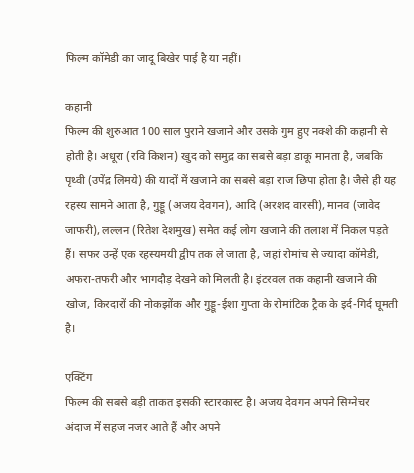फिल्म कॉमेडी का जादू बिखेर पाई है या नहीं।

कहानी
फिल्म की शुरुआत 100 साल पुराने खजाने और उसके गुम हुए नक्शे की कहानी से होती है। अधूरा (रवि किशन) खुद को समुद्र का सबसे बड़ा डाकू मानता है, जबकि पृथ्वी (उपेंद्र लिमये) की यादों में खजाने का सबसे बड़ा राज छिपा होता है। जैसे ही यह रहस्य सामने आता है, गुड्डू (अजय देवगन), आदि (अरशद वारसी), मानव (जावेद जाफरी), लल्लन (रितेश देशमुख) समेत कई लोग खजाने की तलाश में निकल पड़ते हैं। सफर उन्हें एक रहस्यमयी द्वीप तक ले जाता है, जहां रोमांच से ज्यादा कॉमेडी, अफरा-तफरी और भागदौड़ देखने को मिलती है। इंटरवल तक कहानी खजाने की खोज, किरदारों की नोकझोंक और गुड्डू-ईशा गुप्ता के रोमांटिक ट्रैक के इर्द-गिर्द घूमती है।

एक्टिंग
फिल्म की सबसे बड़ी ताकत इसकी स्टारकास्ट है। अजय देवगन अपने सिग्नेचर अंदाज में सहज नजर आते हैं और अपने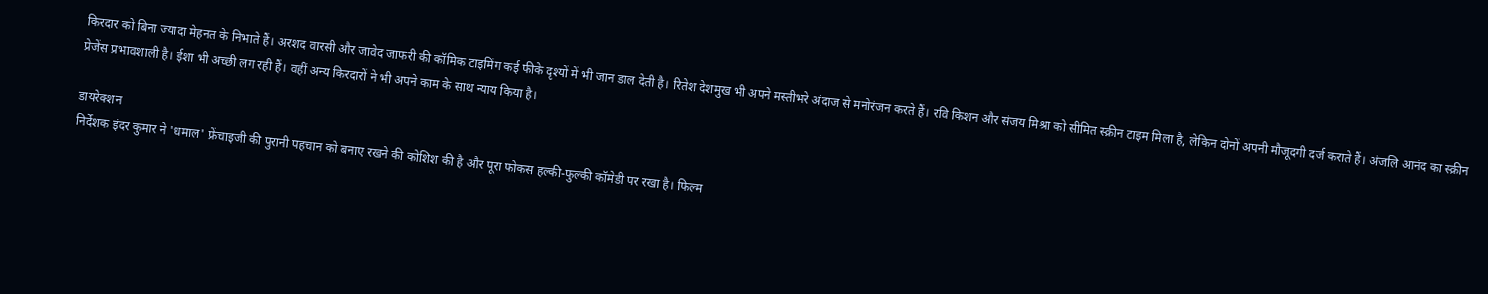किरदार को बिना ज्यादा मेहनत के निभाते हैं। अरशद वारसी और जावेद जाफरी की कॉमिक टाइमिंग कई फीके दृश्यों में भी जान डाल देती है। रितेश देशमुख भी अपने मस्तीभरे अंदाज से मनोरंजन करते हैं। रवि किशन और संजय मिश्रा को सीमित स्क्रीन टाइम मिला है, लेकिन दोनों अपनी मौजूदगी दर्ज कराते हैं। अंजलि आनंद का स्क्रीन प्रेजेंस प्रभावशाली है। ईशा भी अच्छी लग रही हैं। वहीं अन्य किरदारों ने भी अपने काम के साथ न्याय किया है।

डायरेक्शन
निर्देशक इंदर कुमार ने 'धमाल' फ्रेंचाइजी की पुरानी पहचान को बनाए रखने की कोशिश की है और पूरा फोकस हल्की-फुल्की कॉमेडी पर रखा है। फिल्म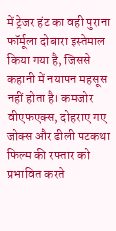में ट्रेजर हंट का वही पुराना फॉर्मूला दोबारा इस्तेमाल किया गया है, जिससे कहानी में नयापन महसूस नहीं होता है। कमजोर वीएफएक्स, दोहराए गए जोक्स और ढीली पटकथा फिल्म की रफ्तार को प्रभावित करते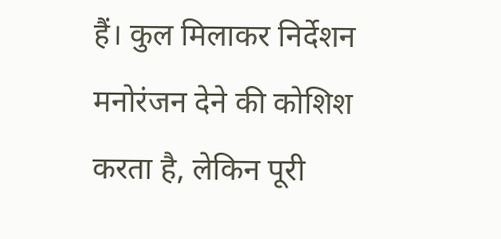हैं। कुल मिलाकर निर्देशन मनोरंजन देने की कोशिश करता है, लेकिन पूरी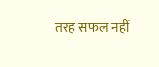तरह सफल नहीं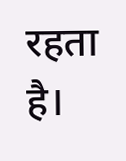रहता है।